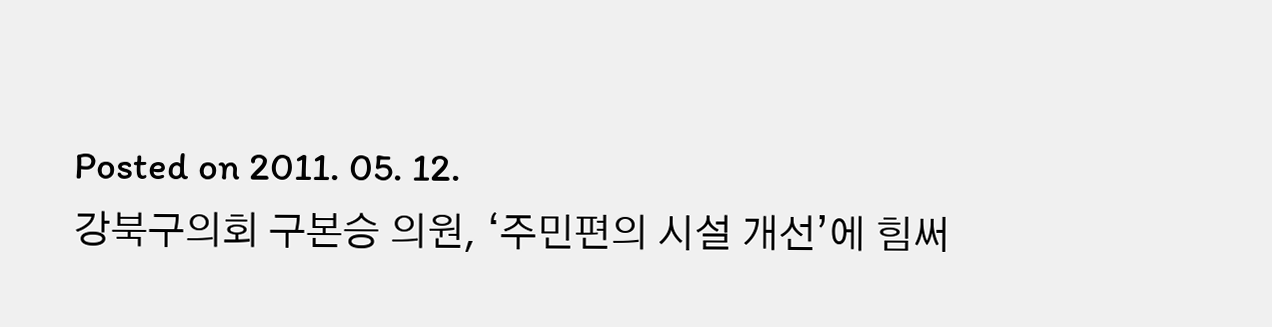Posted on 2011. 05. 12.
강북구의회 구본승 의원, ‘주민편의 시설 개선’에 힘써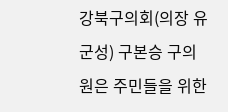강북구의회(의장 유군성) 구본승 구의원은 주민들을 위한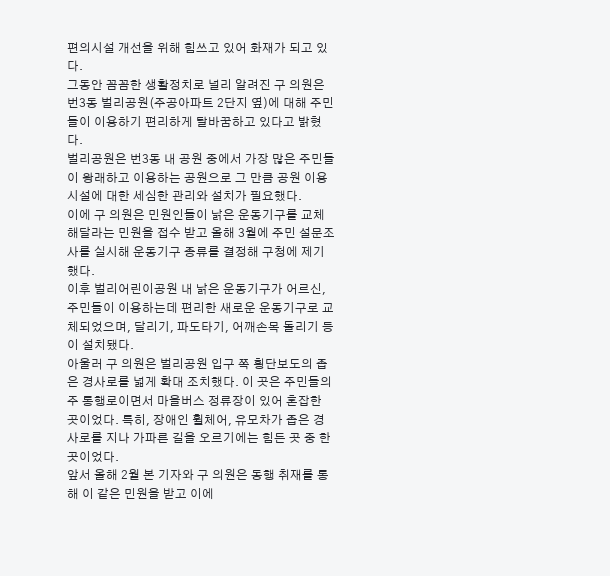편의시설 개선을 위해 힘쓰고 있어 화재가 되고 있다.
그동안 꼼꼼한 생활정치로 널리 알려진 구 의원은 번3동 벌리공원(주공아파트 2단지 옆)에 대해 주민들이 이용하기 편리하게 탈바꿈하고 있다고 밝혔다.
벌리공원은 번3동 내 공원 중에서 가장 많은 주민들이 왕래하고 이용하는 공원으로 그 만큼 공원 이용시설에 대한 세심한 관리와 설치가 필요했다.
이에 구 의원은 민원인들이 낡은 운동기구를 교체해달라는 민원을 접수 받고 올해 3월에 주민 설문조사를 실시해 운동기구 종류를 결정해 구청에 제기했다.
이후 벌리어린이공원 내 낡은 운동기구가 어르신, 주민들이 이용하는데 편리한 새로운 운동기구로 교체되었으며, 달리기, 파도타기, 어깨손목 돌리기 등이 설치됐다.
아울러 구 의원은 벌리공원 입구 쪽 횡단보도의 좁은 경사로를 넓게 확대 조치했다. 이 곳은 주민들의 주 통행로이면서 마을버스 정류장이 있어 혼잡한 곳이었다. 특히, 장애인 휠체어, 유모차가 좁은 경사로를 지나 가파른 길을 오르기에는 힘든 곳 중 한 곳이었다.
앞서 올해 2월 본 기자와 구 의원은 동행 취재를 통해 이 같은 민원을 받고 이에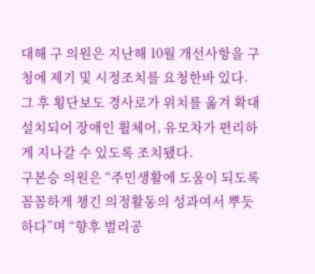대해 구 의원은 지난해 10월 개선사항을 구청에 제기 및 시정조치를 요청한바 있다. 그 후 횡단보도 경사로가 위치를 옮겨 확대 설치되어 장애인 휠체어, 유모차가 편리하게 지나갈 수 있도록 조치됐다.
구본승 의원은 “주민생활에 도움이 되도록 꼼꼼하게 챙긴 의정활동의 성과여서 뿌듯하다”며 “향후 벌리공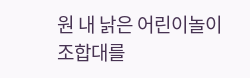원 내 낡은 어린이놀이 조합대를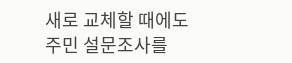새로 교체할 때에도 주민 설문조사를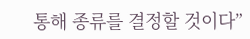통해 종류를 결정할 것이다”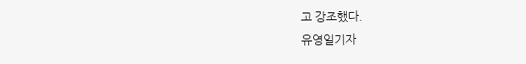고 강조했다.
유영일기자